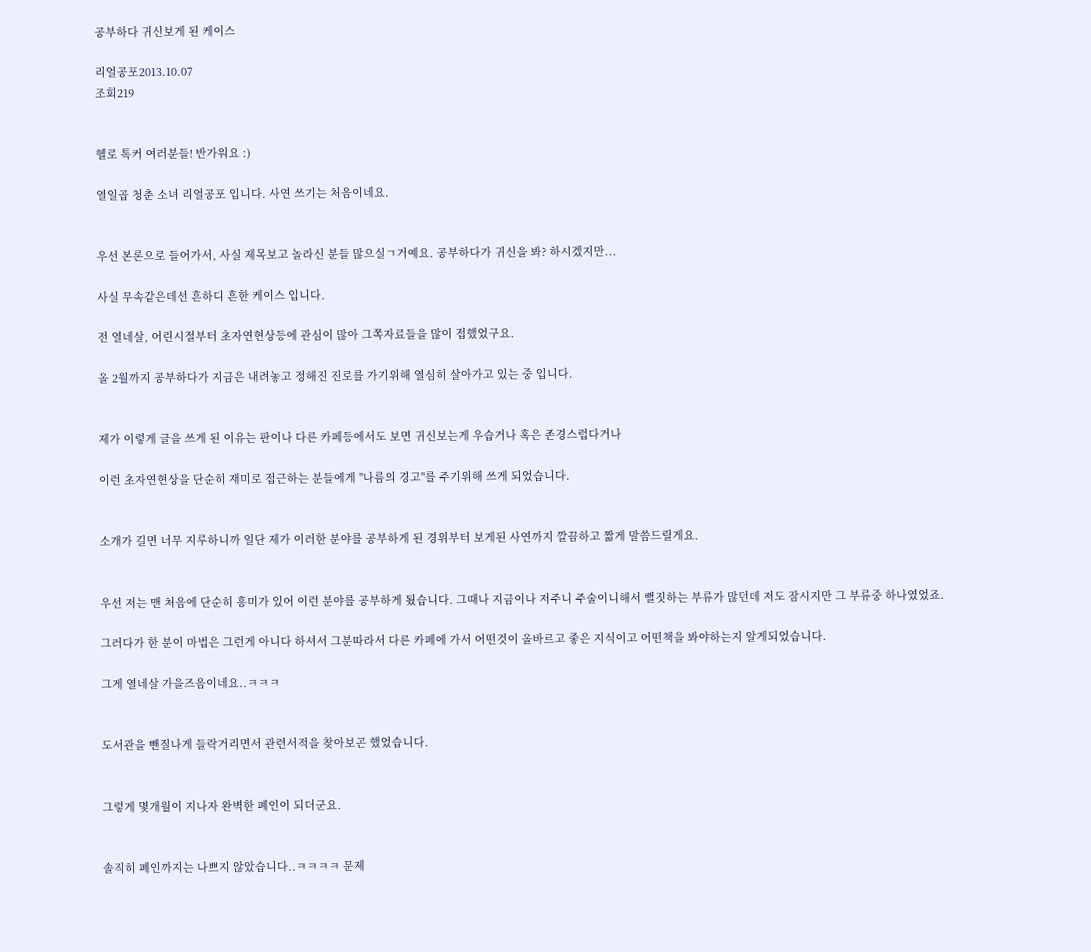공부하다 귀신보게 된 케이스

리얼공포2013.10.07
조회219


헬로 톡커 여러분들! 반가워요 :)

열일곱 청춘 소녀 리얼공포 입니다. 사연 쓰기는 처음이네요.


우선 본론으로 들어가서, 사실 제목보고 놀라신 분들 많으실ㄱ거예요. 공부하다가 귀신을 봐? 하시겠지만...

사실 무속같은데선 흔하디 흔한 케이스 입니다.

전 열네살, 어린시절부터 초자연현상등에 관심이 많아 그쪽자료들을 많이 접했었구요.

올 2월까지 공부하다가 지금은 내려놓고 정해진 진로를 가기위해 열심히 살아가고 있는 중 입니다.


제가 이렇게 글을 쓰게 된 이유는 판이나 다른 카페등에서도 보면 귀신보는게 우습거나 혹은 존경스럽다거나

이런 초자연현상을 단순히 재미로 접근하는 분들에게 "나름의 경고"를 주기위해 쓰게 되었습니다.


소개가 길면 너무 지루하니까 일단 제가 이러한 분야를 공부하게 된 경위부터 보게된 사연까지 깔끔하고 짧게 말씀드릴게요.


우선 저는 맨 처음에 단순히 흥미가 있어 이런 분야를 공부하게 됬습니다. 그때나 지금이나 저주니 주술이니해서 뻘짓하는 부류가 많던데 저도 잠시지만 그 부류중 하나였었죠.

그러다가 한 분이 마법은 그런게 아니다 하셔서 그분따라서 다른 카페에 가서 어떤것이 올바르고 좋은 지식이고 어떤책을 봐야하는지 알게되었습니다.

그게 열네살 가을즈음이네요..ㅋㅋㅋ


도서관을 뺀질나게 들락거리면서 관련서적을 찾아보곤 했었습니다.


그렇게 몇개월이 지나자 완벽한 폐인이 되더군요.


솔직히 폐인까지는 나쁘지 않았습니다..ㅋㅋㅋㅋ 문제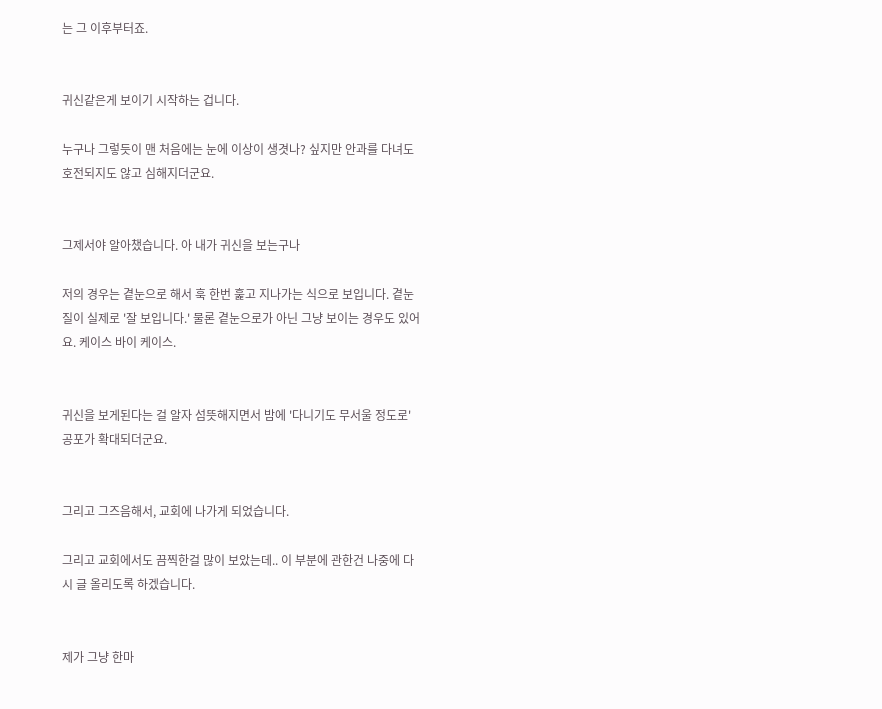는 그 이후부터죠.


귀신같은게 보이기 시작하는 겁니다.

누구나 그렇듯이 맨 처음에는 눈에 이상이 생겻나? 싶지만 안과를 다녀도 호전되지도 않고 심해지더군요.


그제서야 알아챘습니다. 아 내가 귀신을 보는구나

저의 경우는 곁눈으로 해서 훅 한번 훑고 지나가는 식으로 보입니다. 곁눈질이 실제로 '잘 보입니다.' 물론 곁눈으로가 아닌 그냥 보이는 경우도 있어요. 케이스 바이 케이스.


귀신을 보게된다는 걸 알자 섬뜻해지면서 밤에 '다니기도 무서울 정도로' 공포가 확대되더군요.


그리고 그즈음해서, 교회에 나가게 되었습니다.

그리고 교회에서도 끔찍한걸 많이 보았는데.. 이 부분에 관한건 나중에 다시 글 올리도록 하겠습니다.


제가 그냥 한마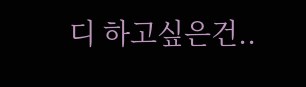디 하고싶은건..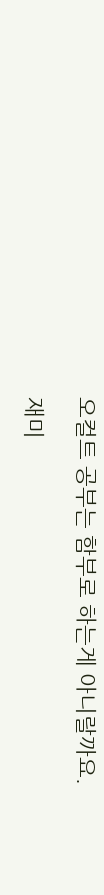오컬트 공부는 함부로 하는게 아니랄까요.

재미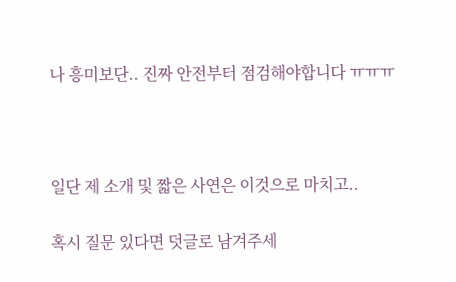나 흥미보단.. 진짜 안전부터 점검해야합니다 ㅠㅠㅠ



일단 제 소개 및 짧은 사연은 이것으로 마치고..

혹시 질문 있다면 덧글로 남겨주세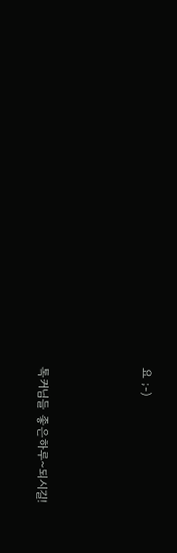요 ;-)



톡커님들 좋은하루~되시길!